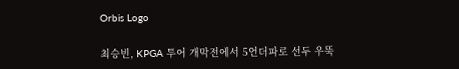Orbis Logo

최승빈, KPGA 투어 개막전에서 5언더파로 선두 우뚝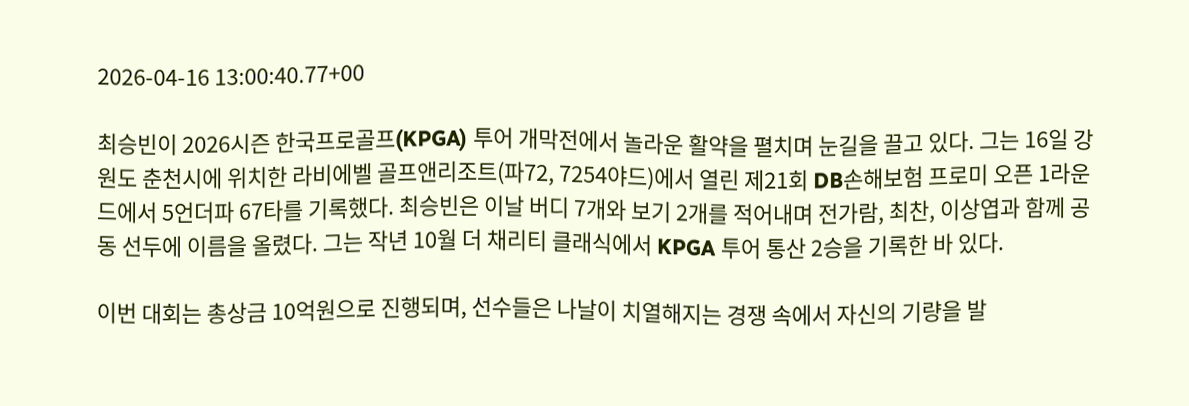2026-04-16 13:00:40.77+00

최승빈이 2026시즌 한국프로골프(KPGA) 투어 개막전에서 놀라운 활약을 펼치며 눈길을 끌고 있다. 그는 16일 강원도 춘천시에 위치한 라비에벨 골프앤리조트(파72, 7254야드)에서 열린 제21회 DB손해보험 프로미 오픈 1라운드에서 5언더파 67타를 기록했다. 최승빈은 이날 버디 7개와 보기 2개를 적어내며 전가람, 최찬, 이상엽과 함께 공동 선두에 이름을 올렸다. 그는 작년 10월 더 채리티 클래식에서 KPGA 투어 통산 2승을 기록한 바 있다.

이번 대회는 총상금 10억원으로 진행되며, 선수들은 나날이 치열해지는 경쟁 속에서 자신의 기량을 발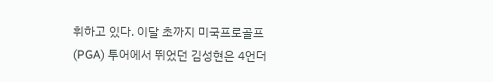휘하고 있다. 이달 초까지 미국프로골프(PGA) 투어에서 뛰었던 김성현은 4언더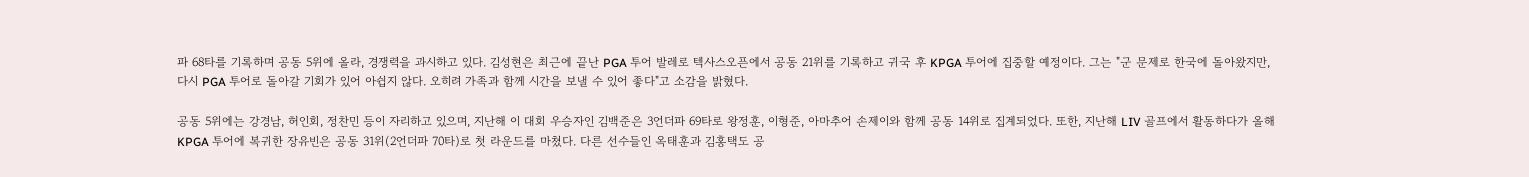파 68타를 기록하며 공동 5위에 올라, 경쟁력을 과시하고 있다. 김성현은 최근에 끝난 PGA 투어 발레로 텍사스오픈에서 공동 21위를 기록하고 귀국 후 KPGA 투어에 집중할 예정이다. 그는 "군 문제로 한국에 돌아왔지만, 다시 PGA 투어로 돌아갈 기회가 있어 아쉽지 않다. 오히려 가족과 함께 시간을 보낼 수 있어 좋다"고 소감을 밝혔다.

공동 5위에는 강경남, 허인회, 정찬민 등이 자리하고 있으며, 지난해 이 대회 우승자인 김백준은 3언더파 69타로 왕정훈, 이형준, 아마추어 손제이와 함께 공동 14위로 집계되었다. 또한, 지난해 LIV 골프에서 활동하다가 올해 KPGA 투어에 복귀한 장유빈은 공동 31위(2언더파 70타)로 첫 라운드를 마쳤다. 다른 선수들인 옥태훈과 김홍택도 공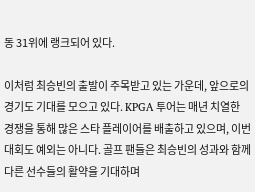동 31위에 랭크되어 있다.

이처럼 최승빈의 출발이 주목받고 있는 가운데, 앞으로의 경기도 기대를 모으고 있다. KPGA 투어는 매년 치열한 경쟁을 통해 많은 스타 플레이어를 배출하고 있으며, 이번 대회도 예외는 아니다. 골프 팬들은 최승빈의 성과와 함께 다른 선수들의 활약을 기대하며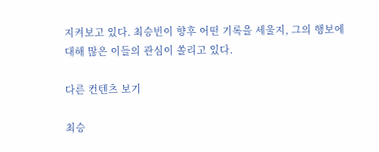지켜보고 있다. 최승빈이 향후 어떤 기록을 세울지, 그의 행보에 대해 많은 이들의 관심이 쏠리고 있다.

다른 컨텐츠 보기

최승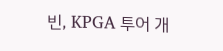빈, KPGA 투어 개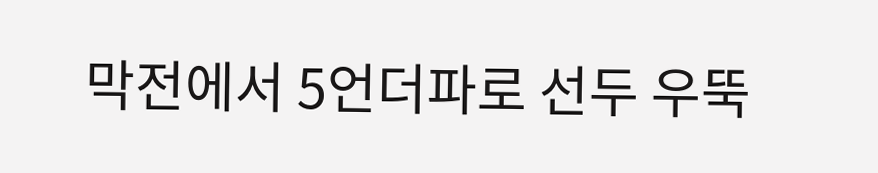막전에서 5언더파로 선두 우뚝